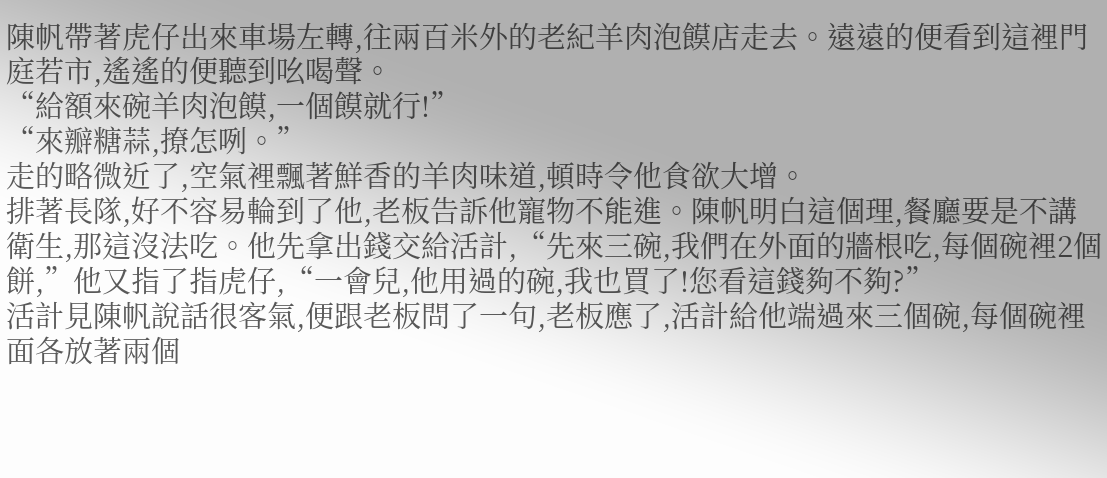陳帆帶著虎仔出來車場左轉,往兩百米外的老紀羊肉泡饃店走去。遠遠的便看到這裡門庭若市,遙遙的便聽到吆喝聲。
“給額來碗羊肉泡饃,一個饃就行!”
“來瓣糖蒜,撩怎咧。”
走的略微近了,空氣裡飄著鮮香的羊肉味道,頓時令他食欲大增。
排著長隊,好不容易輪到了他,老板告訴他寵物不能進。陳帆明白這個理,餐廳要是不講衛生,那這沒法吃。他先拿出錢交給活計,“先來三碗,我們在外面的牆根吃,每個碗裡2個餅,”他又指了指虎仔,“一會兒,他用過的碗,我也買了!您看這錢夠不夠?”
活計見陳帆說話很客氣,便跟老板問了一句,老板應了,活計給他端過來三個碗,每個碗裡面各放著兩個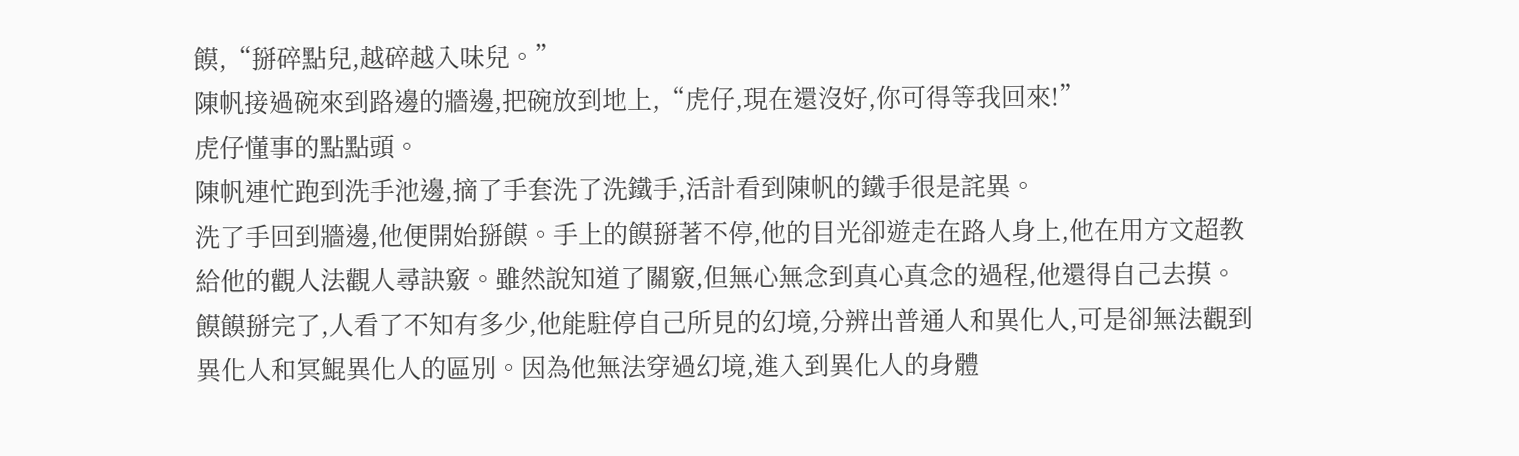饃,“掰碎點兒,越碎越入味兒。”
陳帆接過碗來到路邊的牆邊,把碗放到地上,“虎仔,現在還沒好,你可得等我回來!”
虎仔懂事的點點頭。
陳帆連忙跑到洗手池邊,摘了手套洗了洗鐵手,活計看到陳帆的鐵手很是詫異。
洗了手回到牆邊,他便開始掰饃。手上的饃掰著不停,他的目光卻遊走在路人身上,他在用方文超教給他的觀人法觀人尋訣竅。雖然說知道了關竅,但無心無念到真心真念的過程,他還得自己去摸。
饃饃掰完了,人看了不知有多少,他能駐停自己所見的幻境,分辨出普通人和異化人,可是卻無法觀到異化人和冥鯤異化人的區別。因為他無法穿過幻境,進入到異化人的身體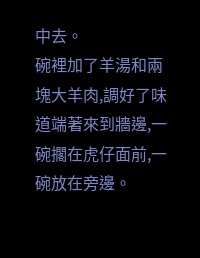中去。
碗裡加了羊湯和兩塊大羊肉,調好了味道端著來到牆邊,一碗擱在虎仔面前,一碗放在旁邊。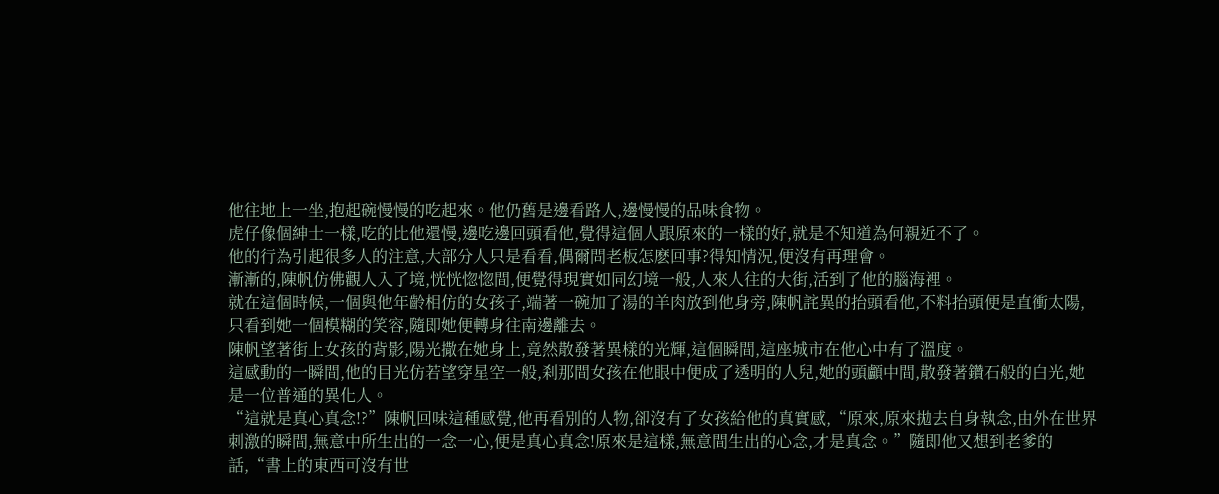他往地上一坐,抱起碗慢慢的吃起來。他仍舊是邊看路人,邊慢慢的品味食物。
虎仔像個紳士一樣,吃的比他還慢,邊吃邊回頭看他,覺得這個人跟原來的一樣的好,就是不知道為何親近不了。
他的行為引起很多人的注意,大部分人只是看看,偶爾問老板怎麽回事?得知情況,便沒有再理會。
漸漸的,陳帆仿佛觀人入了境,恍恍惚惚間,便覺得現實如同幻境一般,人來人往的大街,活到了他的腦海裡。
就在這個時候,一個與他年齡相仿的女孩子,端著一碗加了湯的羊肉放到他身旁,陳帆詫異的抬頭看他,不料抬頭便是直衝太陽,只看到她一個模糊的笑容,隨即她便轉身往南邊離去。
陳帆望著街上女孩的背影,陽光撒在她身上,竟然散發著異樣的光輝,這個瞬間,這座城市在他心中有了溫度。
這感動的一瞬間,他的目光仿若望穿星空一般,刹那間女孩在他眼中便成了透明的人兒,她的頭顱中間,散發著鑽石般的白光,她是一位普通的異化人。
“這就是真心真念!?”陳帆回味這種感覺,他再看別的人物,卻沒有了女孩給他的真實感,“原來,原來拋去自身執念,由外在世界刺激的瞬間,無意中所生出的一念一心,便是真心真念!原來是這樣,無意間生出的心念,才是真念。”隨即他又想到老爹的話,“書上的東西可沒有世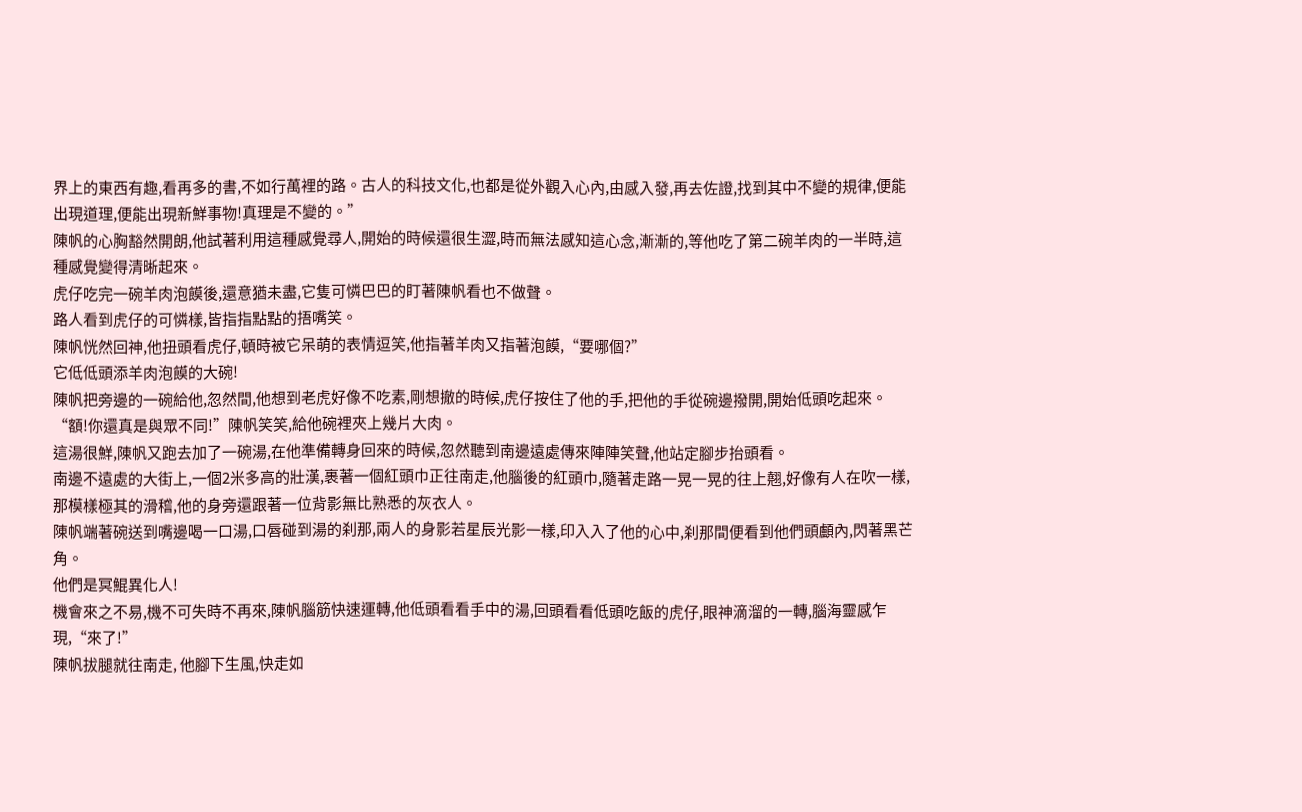界上的東西有趣,看再多的書,不如行萬裡的路。古人的科技文化,也都是從外觀入心內,由感入發,再去佐證,找到其中不變的規律,便能出現道理,便能出現新鮮事物!真理是不變的。”
陳帆的心胸豁然開朗,他試著利用這種感覺尋人,開始的時候還很生澀,時而無法感知這心念,漸漸的,等他吃了第二碗羊肉的一半時,這種感覺變得清晰起來。
虎仔吃完一碗羊肉泡饃後,還意猶未盡,它隻可憐巴巴的盯著陳帆看也不做聲。
路人看到虎仔的可憐樣,皆指指點點的捂嘴笑。
陳帆恍然回神,他扭頭看虎仔,頓時被它呆萌的表情逗笑,他指著羊肉又指著泡饃,“要哪個?”
它低低頭添羊肉泡饃的大碗!
陳帆把旁邊的一碗給他,忽然間,他想到老虎好像不吃素,剛想撤的時候,虎仔按住了他的手,把他的手從碗邊撥開,開始低頭吃起來。
“額!你還真是與眾不同!”陳帆笑笑,給他碗裡夾上幾片大肉。
這湯很鮮,陳帆又跑去加了一碗湯,在他準備轉身回來的時候,忽然聽到南邊遠處傳來陣陣笑聲,他站定腳步抬頭看。
南邊不遠處的大街上,一個2米多高的壯漢,裹著一個紅頭巾正往南走,他腦後的紅頭巾,隨著走路一晃一晃的往上翹,好像有人在吹一樣,那模樣極其的滑稽,他的身旁還跟著一位背影無比熟悉的灰衣人。
陳帆端著碗送到嘴邊喝一口湯,口唇碰到湯的刹那,兩人的身影若星辰光影一樣,印入入了他的心中,刹那間便看到他們頭顱內,閃著黑芒角。
他們是冥鯤異化人!
機會來之不易,機不可失時不再來,陳帆腦筋快速運轉,他低頭看看手中的湯,回頭看看低頭吃飯的虎仔,眼神滴溜的一轉,腦海靈感乍現,“來了!”
陳帆拔腿就往南走, 他腳下生風,快走如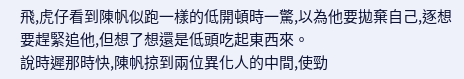飛,虎仔看到陳帆似跑一樣的低開頓時一驚,以為他要拋棄自己,逐想要趕緊追他,但想了想還是低頭吃起東西來。
說時遲那時快,陳帆掠到兩位異化人的中間,使勁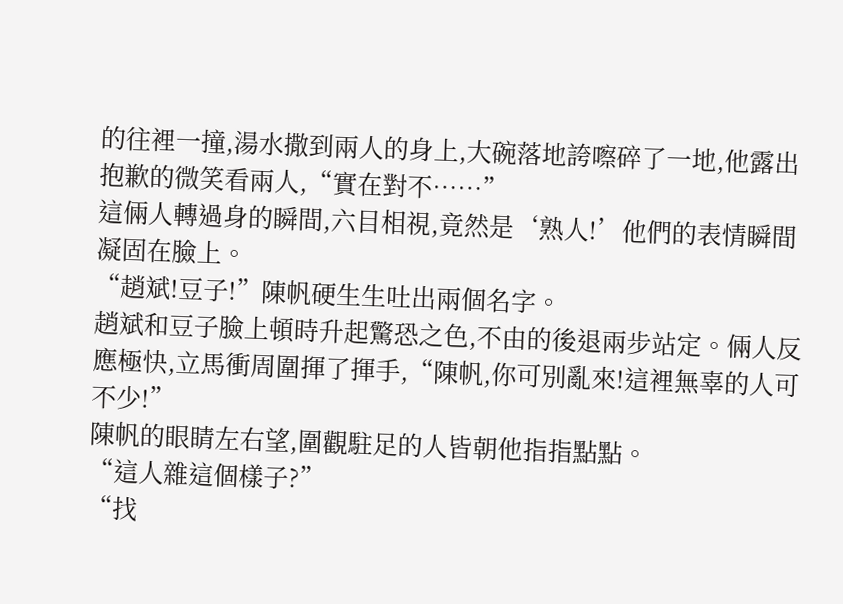的往裡一撞,湯水撒到兩人的身上,大碗落地誇嚓碎了一地,他露出抱歉的微笑看兩人,“實在對不……”
這倆人轉過身的瞬間,六目相視,竟然是‘熟人!’他們的表情瞬間凝固在臉上。
“趙斌!豆子!”陳帆硬生生吐出兩個名字。
趙斌和豆子臉上頓時升起驚恐之色,不由的後退兩步站定。倆人反應極快,立馬衝周圍揮了揮手,“陳帆,你可別亂來!這裡無辜的人可不少!”
陳帆的眼睛左右望,圍觀駐足的人皆朝他指指點點。
“這人雜這個樣子?”
“找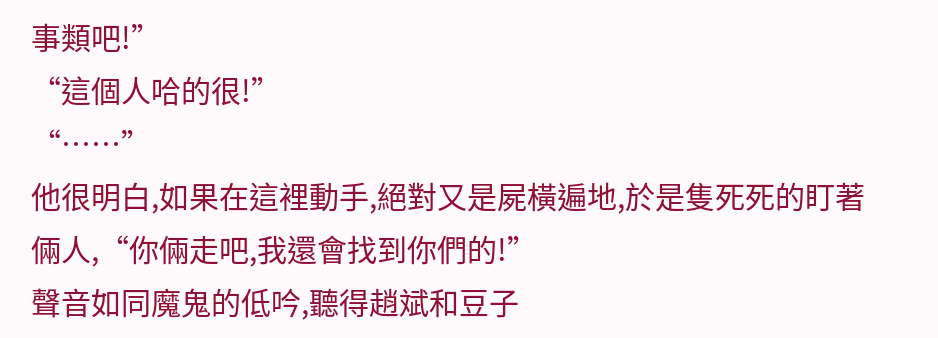事類吧!”
“這個人哈的很!”
“……”
他很明白,如果在這裡動手,絕對又是屍橫遍地,於是隻死死的盯著倆人,“你倆走吧,我還會找到你們的!”
聲音如同魔鬼的低吟,聽得趙斌和豆子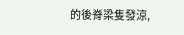的後脊梁隻發涼,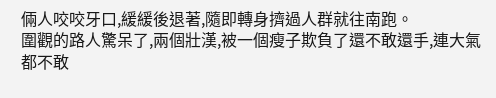倆人咬咬牙口,緩緩後退著,隨即轉身擠過人群就往南跑。
圍觀的路人驚呆了,兩個壯漢,被一個瘦子欺負了還不敢還手,連大氣都不敢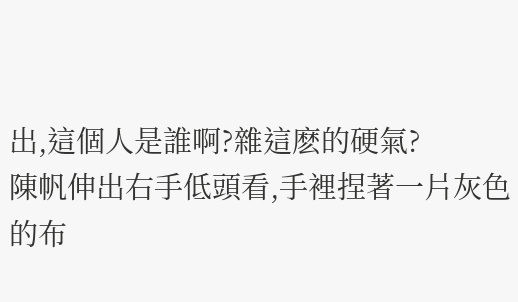出,這個人是誰啊?雜這麽的硬氣?
陳帆伸出右手低頭看,手裡捏著一片灰色的布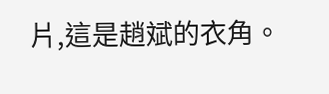片,這是趙斌的衣角。